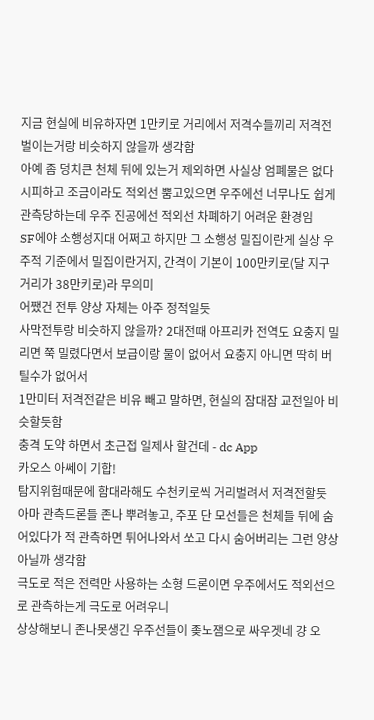지금 현실에 비유하자면 1만키로 거리에서 저격수들끼리 저격전 벌이는거랑 비슷하지 않을까 생각함
아예 좀 덩치큰 천체 뒤에 있는거 제외하면 사실상 엄폐물은 없다시피하고 조금이라도 적외선 뿜고있으면 우주에선 너무나도 쉽게 관측당하는데 우주 진공에선 적외선 차폐하기 어려운 환경임
SF에야 소행성지대 어쩌고 하지만 그 소행성 밀집이란게 실상 우주적 기준에서 밀집이란거지, 간격이 기본이 100만키로(달 지구 거리가 38만키로)라 무의미
어쨌건 전투 양상 자체는 아주 정적일듯
사막전투랑 비슷하지 않을까? 2대전때 아프리카 전역도 요충지 밀리면 쭉 밀렸다면서 보급이랑 물이 없어서 요충지 아니면 딱히 버틸수가 없어서
1만미터 저격전같은 비유 빼고 말하면, 현실의 잠대잠 교전일아 비슷할듯함
충격 도약 하면서 초근접 일제사 할건데 - dc App
카오스 아쎄이 기합!
탐지위험때문에 함대라해도 수천키로씩 거리벌려서 저격전할듯
아마 관측드론들 존나 뿌려놓고, 주포 단 모선들은 천체들 뒤에 숨어있다가 적 관측하면 튀어나와서 쏘고 다시 숨어버리는 그런 양상 아닐까 생각함
극도로 적은 전력만 사용하는 소형 드론이면 우주에서도 적외선으로 관측하는게 극도로 어려우니
상상해보니 존나못생긴 우주선들이 좆노잼으로 싸우겟네 걍 오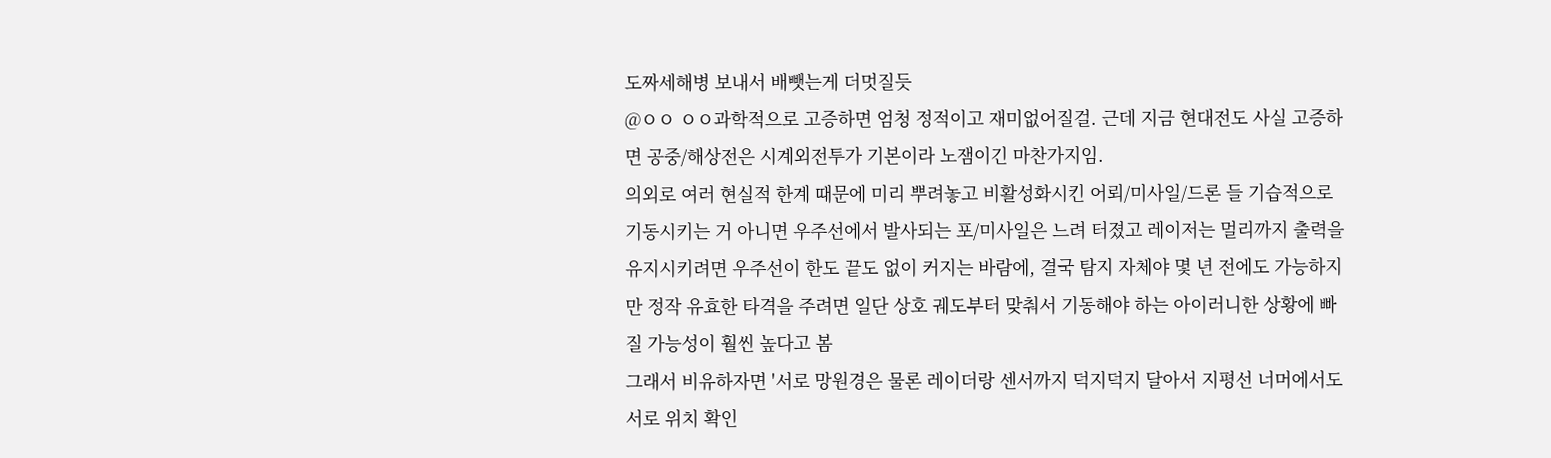도짜세해병 보내서 배뺏는게 더멋질듯
@ㅇㅇ ㅇㅇ과학적으로 고증하면 엄청 정적이고 재미없어질걸. 근데 지금 현대전도 사실 고증하면 공중/해상전은 시계외전투가 기본이라 노잼이긴 마찬가지임.
의외로 여러 현실적 한계 때문에 미리 뿌려놓고 비활성화시킨 어뢰/미사일/드론 들 기습적으로 기동시키는 거 아니면 우주선에서 발사되는 포/미사일은 느려 터졌고 레이저는 멀리까지 출력을 유지시키려면 우주선이 한도 끝도 없이 커지는 바람에, 결국 탐지 자체야 몇 년 전에도 가능하지만 정작 유효한 타격을 주려면 일단 상호 궤도부터 맞춰서 기동해야 하는 아이러니한 상황에 빠질 가능성이 훨씬 높다고 봄
그래서 비유하자면 '서로 망원경은 물론 레이더랑 센서까지 덕지덕지 달아서 지평선 너머에서도 서로 위치 확인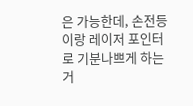은 가능한데, 손전등이랑 레이저 포인터로 기분나쁘게 하는 거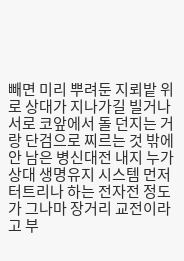빼면 미리 뿌려둔 지뢰밭 위로 상대가 지나가길 빌거나 서로 코앞에서 돌 던지는 거랑 단검으로 찌르는 것 밖에 안 남은 병신대전 내지 누가 상대 생명유지 시스템 먼저 터트리나 하는 전자전 정도가 그나마 장거리 교전이라고 부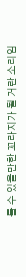를 수 있을만한 꼬라지가 될 거란 소리임